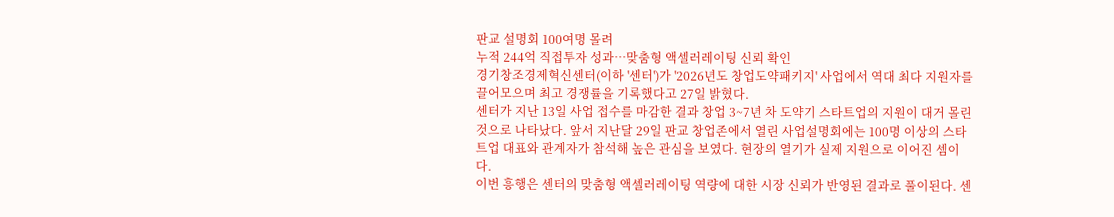판교 설명회 100여명 몰려
누적 244억 직접투자 성과…맞춤형 액셀러레이팅 신뢰 확인
경기창조경제혁신센터(이하 '센터')가 '2026년도 창업도약패키지' 사업에서 역대 최다 지원자를 끌어모으며 최고 경쟁률을 기록했다고 27일 밝혔다.
센터가 지난 13일 사업 접수를 마감한 결과 창업 3~7년 차 도약기 스타트업의 지원이 대거 몰린 것으로 나타났다. 앞서 지난달 29일 판교 창업존에서 열린 사업설명회에는 100명 이상의 스타트업 대표와 관계자가 참석해 높은 관심을 보였다. 현장의 열기가 실제 지원으로 이어진 셈이다.
이번 흥행은 센터의 맞춤형 액셀러레이팅 역량에 대한 시장 신뢰가 반영된 결과로 풀이된다. 센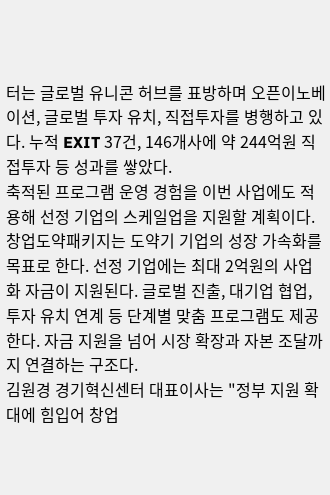터는 글로벌 유니콘 허브를 표방하며 오픈이노베이션, 글로벌 투자 유치, 직접투자를 병행하고 있다. 누적 EXIT 37건, 146개사에 약 244억원 직접투자 등 성과를 쌓았다.
축적된 프로그램 운영 경험을 이번 사업에도 적용해 선정 기업의 스케일업을 지원할 계획이다.
창업도약패키지는 도약기 기업의 성장 가속화를 목표로 한다. 선정 기업에는 최대 2억원의 사업화 자금이 지원된다. 글로벌 진출, 대기업 협업, 투자 유치 연계 등 단계별 맞춤 프로그램도 제공한다. 자금 지원을 넘어 시장 확장과 자본 조달까지 연결하는 구조다.
김원경 경기혁신센터 대표이사는 "정부 지원 확대에 힘입어 창업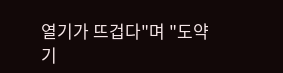열기가 뜨겁다"며 "도약기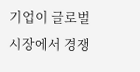기업이 글로벌 시장에서 경쟁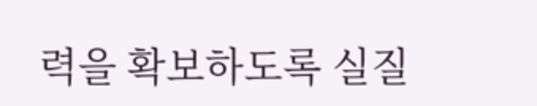력을 확보하도록 실질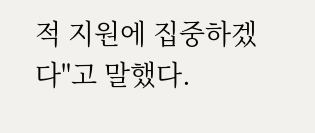적 지원에 집중하겠다"고 말했다.